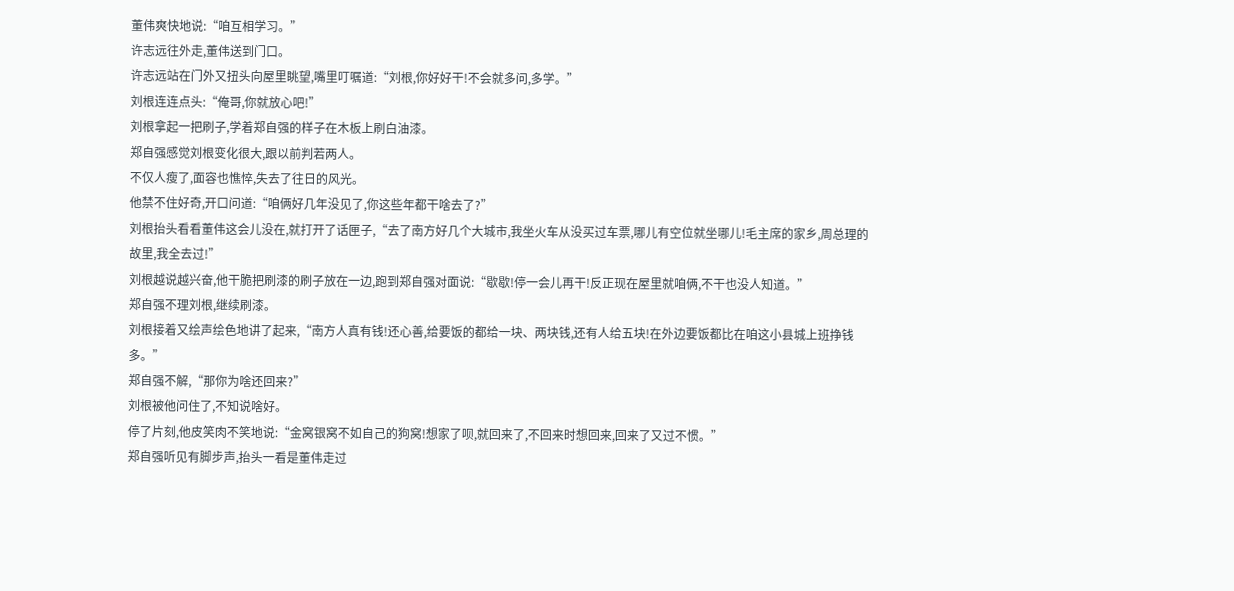董伟爽快地说:“咱互相学习。”
许志远往外走,董伟送到门口。
许志远站在门外又扭头向屋里眺望,嘴里叮嘱道:“刘根,你好好干!不会就多问,多学。”
刘根连连点头:“俺哥,你就放心吧!”
刘根拿起一把刷子,学着郑自强的样子在木板上刷白油漆。
郑自强感觉刘根变化很大,跟以前判若两人。
不仅人瘦了,面容也憔悴,失去了往日的风光。
他禁不住好奇,开口问道:“咱俩好几年没见了,你这些年都干啥去了?”
刘根抬头看看董伟这会儿没在,就打开了话匣子,“去了南方好几个大城市,我坐火车从没买过车票,哪儿有空位就坐哪儿!毛主席的家乡,周总理的故里,我全去过!”
刘根越说越兴奋,他干脆把刷漆的刷子放在一边,跑到郑自强对面说:“歇歇!停一会儿再干!反正现在屋里就咱俩,不干也没人知道。”
郑自强不理刘根,继续刷漆。
刘根接着又绘声绘色地讲了起来,“南方人真有钱!还心善,给要饭的都给一块、两块钱,还有人给五块!在外边要饭都比在咱这小县城上班挣钱多。”
郑自强不解,“那你为啥还回来?”
刘根被他问住了,不知说啥好。
停了片刻,他皮笑肉不笑地说:“金窝银窝不如自己的狗窝!想家了呗,就回来了,不回来时想回来,回来了又过不惯。”
郑自强听见有脚步声,抬头一看是董伟走过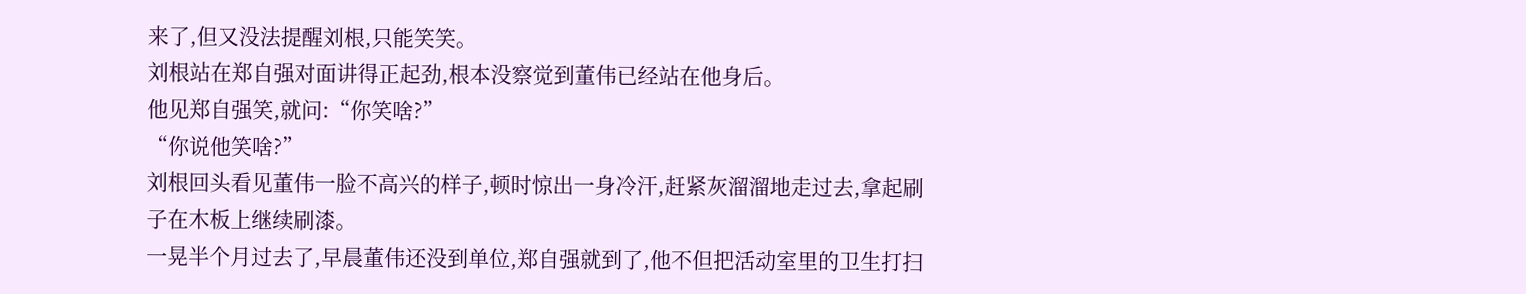来了,但又没法提醒刘根,只能笑笑。
刘根站在郑自强对面讲得正起劲,根本没察觉到董伟已经站在他身后。
他见郑自强笑,就问:“你笑啥?”
“你说他笑啥?”
刘根回头看见董伟一脸不高兴的样子,顿时惊出一身冷汗,赶紧灰溜溜地走过去,拿起刷子在木板上继续刷漆。
一晃半个月过去了,早晨董伟还没到单位,郑自强就到了,他不但把活动室里的卫生打扫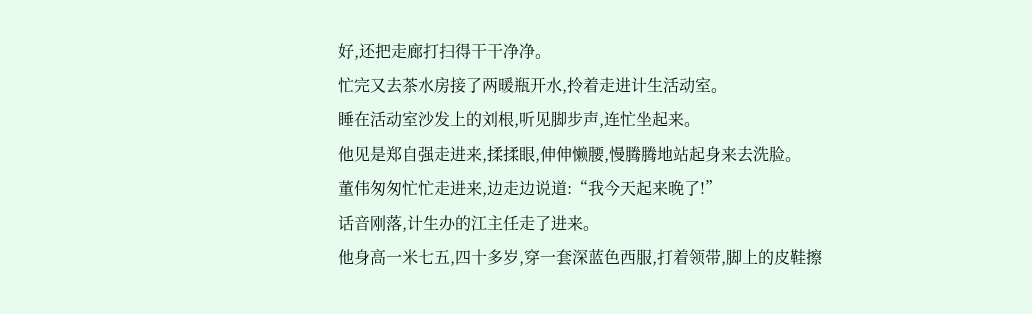好,还把走廊打扫得干干净净。
忙完又去茶水房接了两暖瓶开水,拎着走进计生活动室。
睡在活动室沙发上的刘根,听见脚步声,连忙坐起来。
他见是郑自强走进来,揉揉眼,伸伸懒腰,慢腾腾地站起身来去洗脸。
董伟匆匆忙忙走进来,边走边说道:“我今天起来晚了!”
话音刚落,计生办的江主任走了进来。
他身高一米七五,四十多岁,穿一套深蓝色西服,打着领带,脚上的皮鞋擦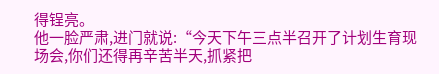得锃亮。
他一脸严肃,进门就说:“今天下午三点半召开了计划生育现场会,你们还得再辛苦半天,抓紧把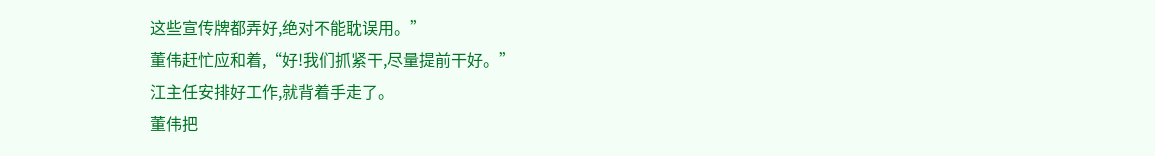这些宣传牌都弄好,绝对不能耽误用。”
董伟赶忙应和着,“好!我们抓紧干,尽量提前干好。”
江主任安排好工作,就背着手走了。
董伟把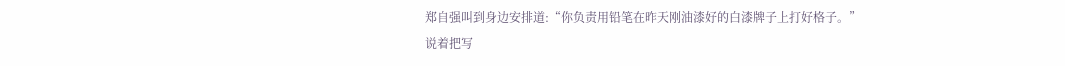郑自强叫到身边安排道:“你负责用铅笔在昨天刚油漆好的白漆牌子上打好格子。”
说着把写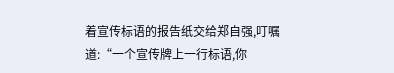着宣传标语的报告纸交给郑自强,叮嘱道:“一个宣传牌上一行标语,你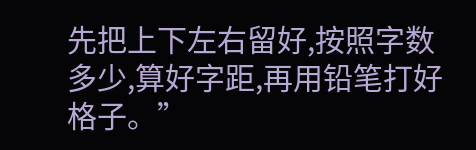先把上下左右留好,按照字数多少,算好字距,再用铅笔打好格子。”